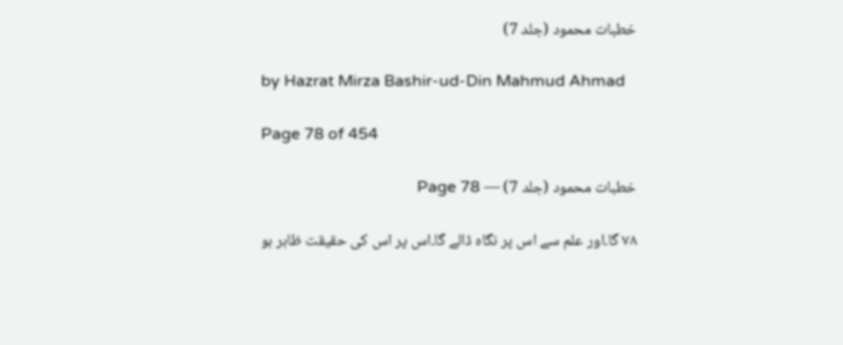خطبات محمود (جلد 7)

by Hazrat Mirza Bashir-ud-Din Mahmud Ahmad

Page 78 of 454

خطبات محمود (جلد 7) — Page 78

۷۸ گا۔اور علم سے اس پر نگاہ ڈالے گا۔اس پر اس کی حقیقت ظاہر ہو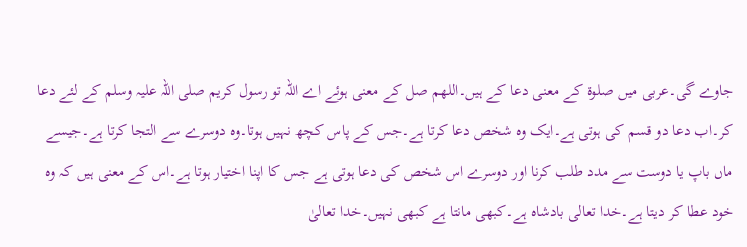جاوے گی۔عربی میں صلوۃ کے معنی دعا کے ہیں۔اللهم صل کے معنی ہوئے اے اللہ تو رسول کریم صلی اللہ علیہ وسلم کے لئے دعا کر۔اب دعا دو قسم کی ہوتی ہے۔ایک وہ شخص دعا کرتا ہے۔جس کے پاس کچھ نہیں ہوتا۔وہ دوسرے سے التجا کرتا ہے۔جیسے ماں باپ یا دوست سے مدد طلب کرنا اور دوسرے اس شخص کی دعا ہوتی ہے جس کا اپنا اختیار ہوتا ہے۔اس کے معنی ہیں کہ وہ خود عطا کر دیتا ہے۔خدا تعالی بادشاہ ہے۔کبھی مانتا ہے کبھی نہیں۔خدا تعالیٰ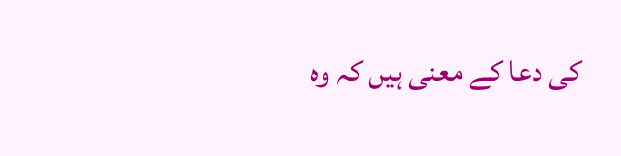کی دعا کے معنی ہیں کہ وہ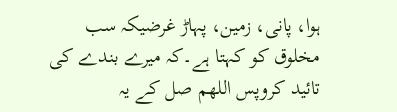ہوا، پانی، زمین، پہاڑ غرضیکہ سب مخلوق کو کہتا ہے۔کہ میرے بندے کی تائید کروپس اللهم صل کے یہ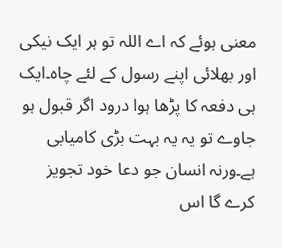معنی ہوئے کہ اے اللہ تو ہر ایک نیکی اور بھلائی اپنے رسول کے لئے چاہ۔ایک ہی دفعہ کا پڑھا ہوا درود اگر قبول ہو جاوے تو یہ یہ بہت بڑی کامیابی ہے۔ورنہ انسان جو دعا خود تجویز کرے گا اس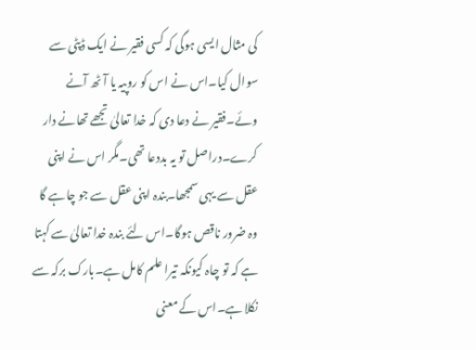کی مثال ایسی ہوگی کہ کسی فقیر نے ایک ڈپٹی سے سوال کیا۔اس نے اس کو روپیہ یا آٹھ آنے وئے۔فقیر نے دعا دی کہ خدا تعالیٰ تجھے تھانے دار کرے۔دراصل تو یہ بددعا تھی۔مگر اس نے اپنی عقل سے یہی سمجھا۔بندہ اپنی عقل سے جو چاہے گا وہ ضرور ناقص ہوگا۔اس لئے بندہ خدا تعالیٰ سے کہتا ہے کہ تو چاہ کیونکہ تیرا علم کامل ہے۔بارک برکہ سے نکلا ہے۔اس کے معنی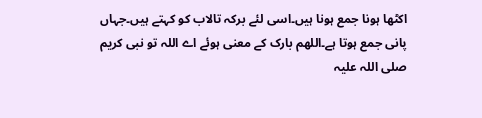اکٹھا ہونا جمع ہونا ہیں۔اسی لئے برکہ تالاب کو کہتے ہیں۔جہاں پانی جمع ہوتا ہے۔اللھم بارک کے معنی ہوئے اے اللہ تو نبی کریم صلی اللہ علیہ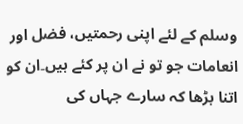وسلم کے لئے اپنی رحمتیں، فضل اور انعامات جو تو نے ان پر کئے ہیں۔ان کو اتنا بڑھا کہ سارے جہاں کی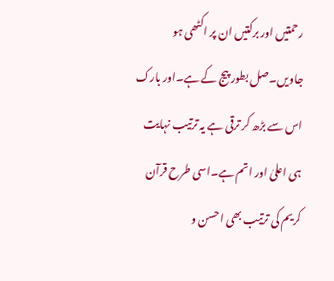رحمتیں اور برکتیں ان پر اکٹھی ہو جاویں۔صل بطور پیج کے ہے۔اور بارک اس سے بڑھ کر ترقی ہے یہ ترتیب نہایت ہی اعلیٰ اور اتم ہے۔اسی طرح قرآن کریم کی ترتیب بھی احسن و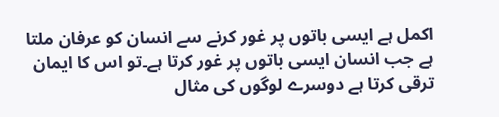اکمل ہے ایسی باتوں پر غور کرنے سے انسان کو عرفان ملتا ہے جب انسان ایسی باتوں پر غور کرتا ہے۔تو اس کا ایمان ترقی کرتا ہے دوسرے لوگوں کی مثال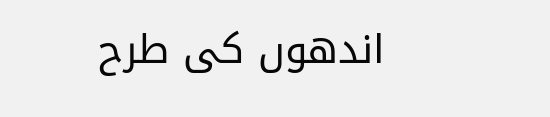اندھوں کی طرح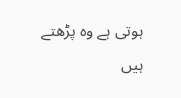ہوتی ہے وہ پڑھتے ہیں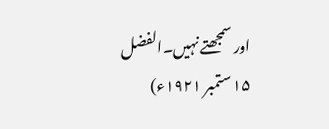اور سمجھتے نہیں۔الفضل ۱۵ ستمبر ۱۹۲۱ء)